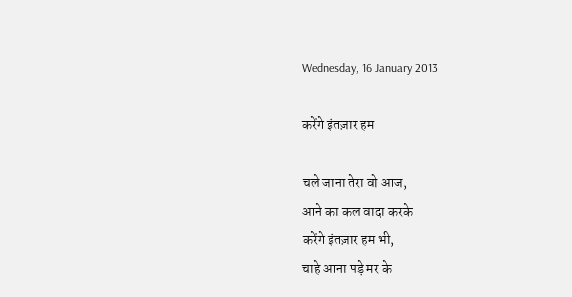Wednesday, 16 January 2013

करेंगे इंतज़ार हम

चले जाना तेरा वो आज,
आने का कल वादा करके
करेंगे इंतज़ार हम भी,
चाहे आना पड़े मर के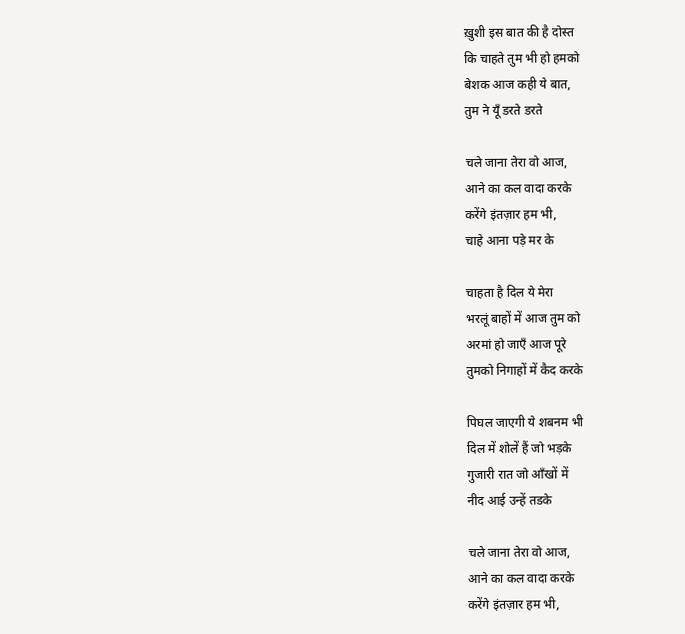ख़ुशी इस बात की है दोस्त
कि चाहते तुम भी हो हमको
बेशक आज कही ये बात,
तुम ने यूँ डरते डरते

चले जाना तेरा वो आज,
आने का कल वादा करके
करेंगे इंतज़ार हम भी,
चाहे आना पड़े मर के

चाहता है दिल ये मेरा
भरलूं बाहों में आज तुम को
अरमां हो जाएँ आज पूरे
तुमको निगाहों में कैद करके

पिघल जाएगी ये शबनम भी
दिल में शोलें हैं जो भड़के
गुजारी रात जो आँखों में
नीद आई उन्हें तडके

चले जाना तेरा वो आज,
आने का कल वादा करके
करेंगे इंतज़ार हम भी,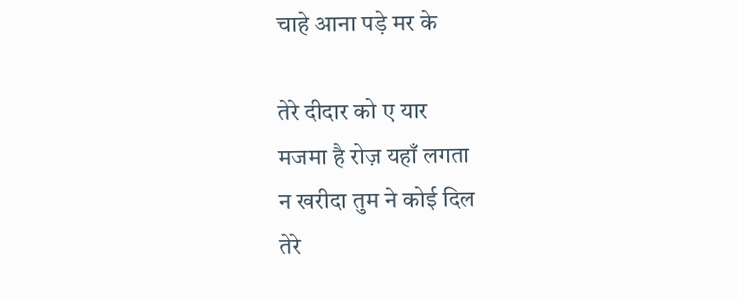चाहे आना पड़े मर के

तेरे दीदार को ए यार
मजमा है रोज़ यहाँ लगता
न खरीदा तुम ने कोई दिल
तेरे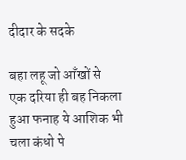दीदार के सदके

बहा लहू जो आँखों से
एक दरिया ही बह निकला
हुआ फनाह ये आशिक भी
चला कंधो पे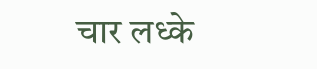चार लध्के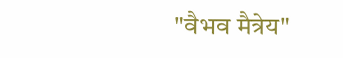"वैभव मैत्रेय"